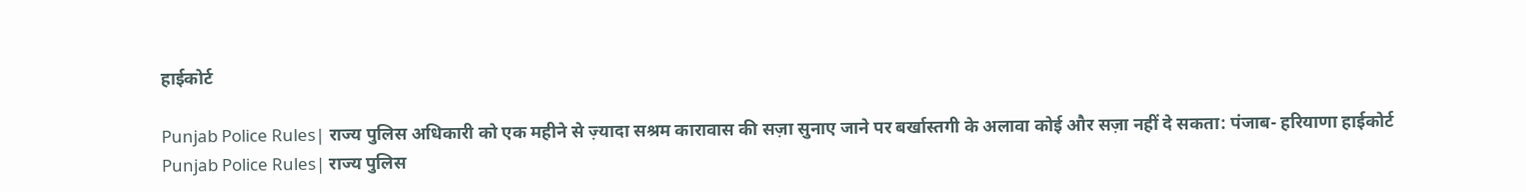हाईकोर्ट

Punjab Police Rules| राज्य पुलिस अधिकारी को एक महीने से ज़्यादा सश्रम कारावास की सज़ा सुनाए जाने पर बर्खास्तगी के अलावा कोई और सज़ा नहीं दे सकता: पंजाब- हरियाणा हाईकोर्ट
Punjab Police Rules| राज्य पुलिस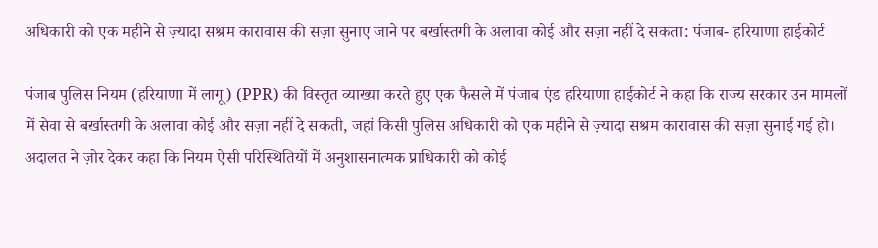अधिकारी को एक महीने से ज़्यादा सश्रम कारावास की सज़ा सुनाए जाने पर बर्खास्तगी के अलावा कोई और सज़ा नहीं दे सकता: पंजाब- हरियाणा हाईकोर्ट

पंजाब पुलिस नियम (हरियाणा में लागू) (PPR) की विस्तृत व्याख्या करते हुए एक फैसले में पंजाब एंड हरियाणा हाईकोर्ट ने कहा कि राज्य सरकार उन मामलों में सेवा से बर्खास्तगी के अलावा कोई और सज़ा नहीं दे सकती, जहां किसी पुलिस अधिकारी को एक महीने से ज़्यादा सश्रम कारावास की सज़ा सुनाई गई हो। अदालत ने ज़ोर देकर कहा कि नियम ऐसी परिस्थितियों में अनुशासनात्मक प्राधिकारी को कोई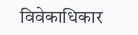विवेकाधिकार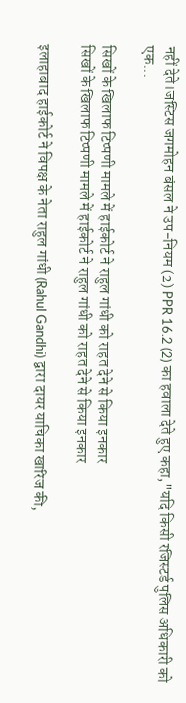नहीं देते।जस्टिस जगमोहन बंसल ने उप-नियम (2) PPR 16.2 (2) का हवाला देते हुए कहा,"यदि किसी रजिस्टर्ड पुलिस अधिकारी को एक...

सिखों के खिलाफ टिप्पणी मामले में हाईकोर्ट ने राहुल गांधी को राहत देने से किया इनकार
सिखों के खिलाफ टिप्पणी मामले में हाईकोर्ट ने राहुल गांधी को राहत देने से किया इनकार

इलाहाबाद हाईकोर्ट ने विपक्ष के नेता राहुल गांधी (Rahul Gandhi) द्वारा दायर याचिका खारिज की,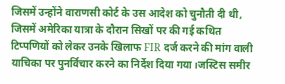जिसमें उन्होंने वाराणसी कोर्ट के उस आदेश को चुनौती दी थी, जिसमें अमेरिका यात्रा के दौरान सिखों पर की गई कथित टिप्पणियों को लेकर उनके खिलाफ FIR दर्ज करने की मांग वाली याचिका पर पुनर्विचार करने का निर्देश दिया गया।जस्टिस समीर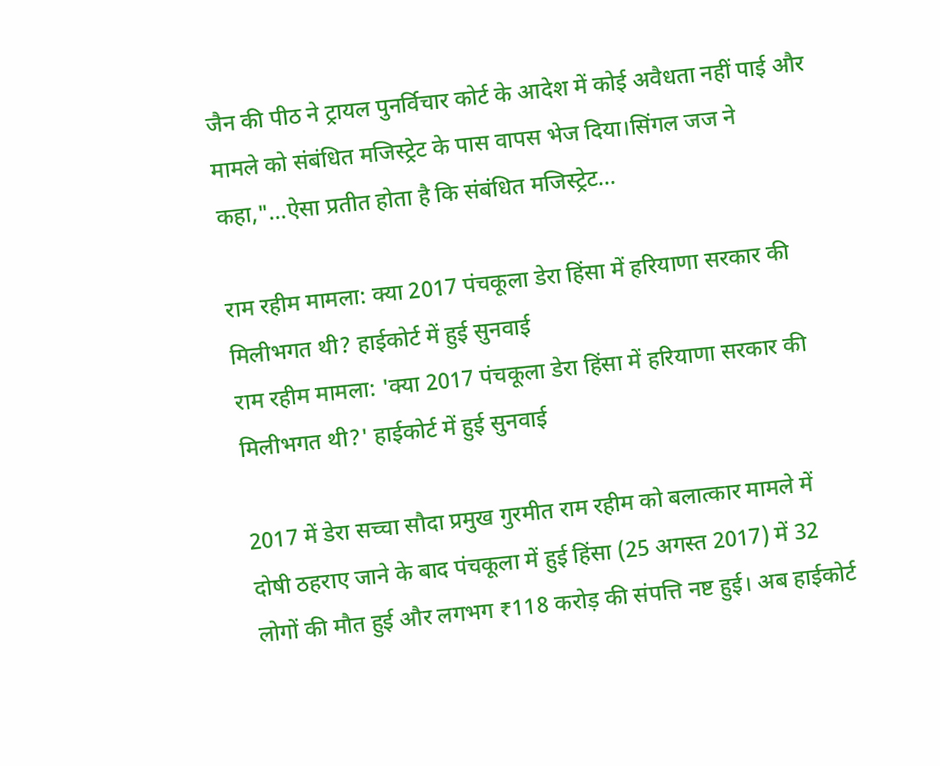जैन की पीठ ने ट्रायल पुनर्विचार कोर्ट के आदेश में कोई अवैधता नहीं पाई और मामले को संबंधित मजिस्ट्रेट के पास वापस भेज दिया।सिंगल जज ने कहा,"...ऐसा प्रतीत होता है कि संबंधित मजिस्ट्रेट...

राम रहीम मामला: क्या 2017 पंचकूला डेरा हिंसा में हरियाणा सरकार की मिलीभगत थी? हाईकोर्ट में हुई सुनवाई
राम रहीम मामला: 'क्या 2017 पंचकूला डेरा हिंसा में हरियाणा सरकार की मिलीभगत थी?' हाईकोर्ट में हुई सुनवाई

2017 में डेरा सच्चा सौदा प्रमुख गुरमीत राम रहीम को बलात्कार मामले में दोषी ठहराए जाने के बाद पंचकूला में हुई हिंसा (25 अगस्त 2017) में 32 लोगों की मौत हुई और लगभग ₹118 करोड़ की संपत्ति नष्ट हुई। अब हाईकोर्ट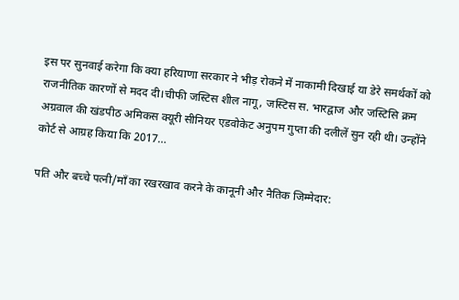इस पर सुनवाई करेगा कि क्या हरियाणा सरकार ने भीड़ रोकने में नाकामी दिखाई या डेरे समर्थकों को राजनीतिक कारणों से मदद दी।चीफी जस्टिस शील नागू, जस्टिस स. भारद्वाज और जस्टिसि क्रम अग्रवाल की खंडपीठ अमिकस क्यूरी सीनियर एडवोकेट अनुपम गुप्ता की दलीलें सुन रही थी। उन्होंने कोर्ट से आग्रह किया कि 2017...

पति और बच्चे पत्नी/माँ का रखरखाव करने के कानूनी और नैतिक जिम्मेदार: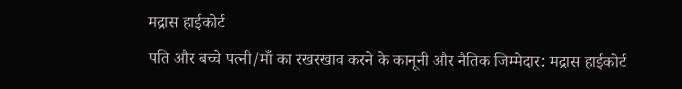मद्रास हाईकोर्ट
पति और बच्चे पत्नी/माँ का रखरखाव करने के कानूनी और नैतिक जिम्मेदार: मद्रास हाईकोर्ट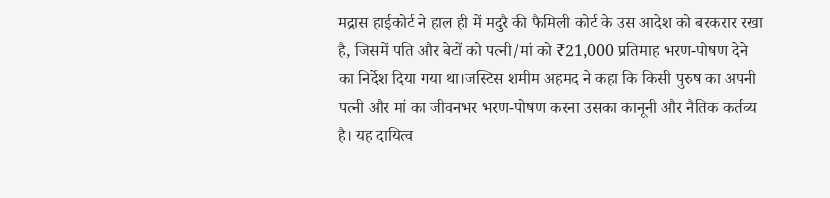मद्रास हाईकोर्ट ने हाल ही में मदुरै की फैमिली कोर्ट के उस आदेश को बरकरार रखा है, जिसमें पति और बेटों को पत्नी/मां को ₹21,000 प्रतिमाह भरण-पोषण देने का निर्देश दिया गया था।जस्टिस शमीम अहमद ने कहा कि किसी पुरुष का अपनी पत्नी और मां का जीवनभर भरण-पोषण करना उसका कानूनी और नैतिक कर्तव्य है। यह दायित्व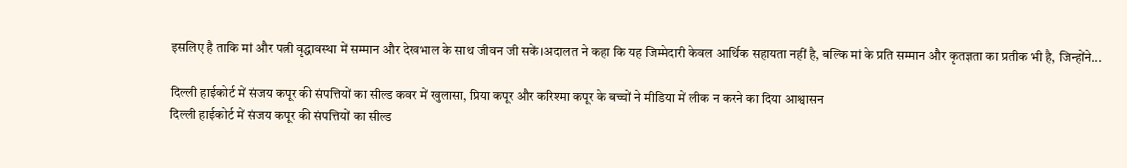इसलिए है ताकि मां और पत्नी वृद्धावस्था में सम्मान और देखभाल के साथ जीवन जी सकें।अदालत ने कहा कि यह जिम्मेदारी केवल आर्थिक सहायता नहीं है, बल्कि मां के प्रति सम्मान और कृतज्ञता का प्रतीक भी है, जिन्होंने...

दिल्ली हाईकोर्ट में संजय कपूर की संपत्तियों का सील्ड कवर में खुलासा, प्रिया कपूर और करिश्मा कपूर के बच्चों ने मीडिया में लीक न करने का दिया आश्वासन
दिल्ली हाईकोर्ट में संजय कपूर की संपत्तियों का सील्ड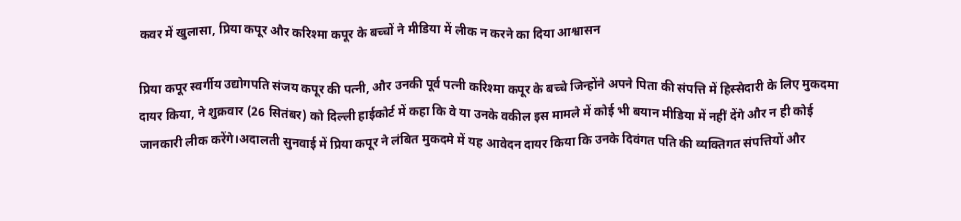कवर में खुलासा, प्रिया कपूर और करिश्मा कपूर के बच्चों ने मीडिया में लीक न करने का दिया आश्वासन

प्रिया कपूर स्वर्गीय उद्योगपति संजय कपूर की पत्नी, और उनकी पूर्व पत्नी करिश्मा कपूर के बच्चे जिन्होंने अपने पिता की संपत्ति में हिस्सेदारी के लिए मुकदमा दायर किया, ने शुक्रवार (26 सितंबर) को दिल्ली हाईकोर्ट में कहा कि वे या उनके वकील इस मामले में कोई भी बयान मीडिया में नहीं देंगे और न ही कोई जानकारी लीक करेंगे।अदालती सुनवाई में प्रिया कपूर ने लंबित मुकदमे में यह आवेदन दायर किया कि उनके दिवंगत पति की व्यक्तिगत संपत्तियों और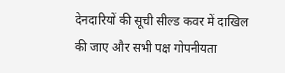देनदारियों की सूची सील्ड कवर में दाखिल की जाए और सभी पक्ष गोपनीयता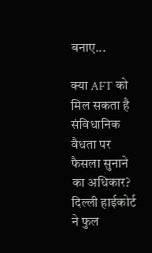बनाए...

क्या AFT को मिल सकता है संविधानिक वैधता पर फैसला सुनाने का अधिकार? दिल्ली हाईकोर्ट ने फुल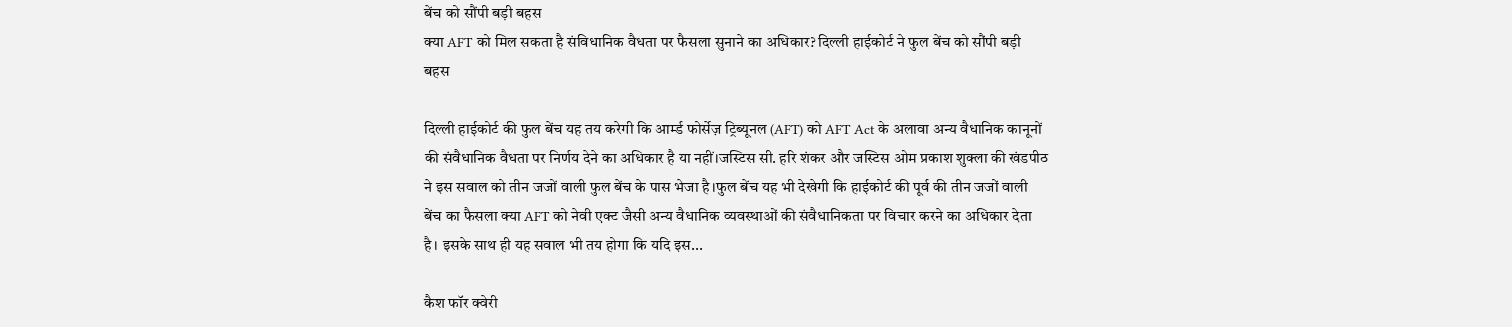बेंच को सौंपी बड़ी बहस
क्या AFT को मिल सकता है संविधानिक वैधता पर फैसला सुनाने का अधिकार? दिल्ली हाईकोर्ट ने फुल बेंच को सौंपी बड़ी बहस

दिल्ली हाईकोर्ट की फुल बेंच यह तय करेगी कि आर्म्ड फोर्सेज़ ट्रिब्यूनल (AFT) को AFT Act के अलावा अन्य वैधानिक कानूनों की संवैधानिक वैधता पर निर्णय देने का अधिकार है या नहीं।जस्टिस सी. हरि शंकर और जस्टिस ओम प्रकाश शुक्ला की खंडपीठ ने इस सवाल को तीन जजों वाली फुल बेंच के पास भेजा है।फुल बेंच यह भी देखेगी कि हाईकोर्ट की पूर्व की तीन जजों वाली बेंच का फैसला क्या AFT को नेवी एक्ट जैसी अन्य वैधानिक व्यवस्थाओं की संवैधानिकता पर विचार करने का अधिकार देता है। इसके साथ ही यह सवाल भी तय होगा कि यदि इस...

कैश फॉर क्वेरी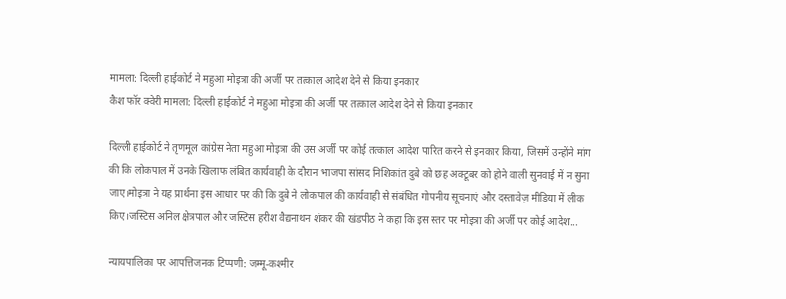मामला: दिल्ली हाईकोर्ट ने महुआ मोइत्रा की अर्जी पर तत्काल आदेश देने से किया इनकार
कैश फॉर क्वेरी मामला: दिल्ली हाईकोर्ट ने महुआ मोइत्रा की अर्जी पर तत्काल आदेश देने से किया इनकार

दिल्ली हाईकोर्ट ने तृणमूल कांग्रेस नेता महुआ मोइत्रा की उस अर्जी पर कोई तत्काल आदेश पारित करने से इनकार किया, जिसमें उन्होंने मांग की कि लोकपाल में उनके खिलाफ लंबित कार्यवाही के दौरान भाजपा सांसद निशिकांत दुबे को छह अक्टूबर को होने वाली सुनवाई में न सुना जाए।मोइत्रा ने यह प्रार्थना इस आधार पर की कि दुबे ने लोकपाल की कार्यवाही से संबंधित गोपनीय सूचनाएं और दस्तावेज़ मीडिया में लीक किए।जस्टिस अनिल क्षेत्रपाल और जस्टिस हरीश वैद्यनाथन शंकर की खंडपीठ ने कहा कि इस स्तर पर मोइत्रा की अर्जी पर कोई आदेश...

न्यायपालिका पर आपत्तिजनक टिप्पणी: जम्मू-कश्मीर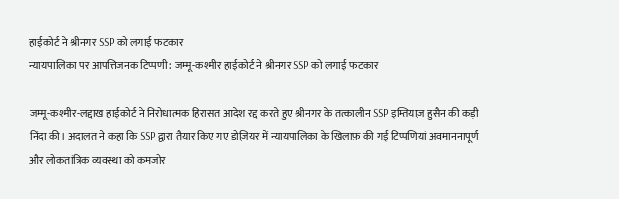हाईकोर्ट ने श्रीनगर SSP को लगाई फटकार
न्यायपालिका पर आपत्तिजनक टिप्पणी: जम्मू-कश्मीर हाईकोर्ट ने श्रीनगर SSP को लगाई फटकार

जम्मू-कश्मीर-लद्दाख हाईकोर्ट ने निरोधात्मक हिरासत आदेश रद्द करते हुए श्रीनगर के तत्कालीन SSP इम्तियाज़ हुसैन की कड़ी निंदा की। अदालत ने कहा कि SSP द्वारा तैयार किए गए डोज़ियर में न्यायपालिका के खिलाफ़ की गई टिप्पणियां अवमाननापूर्ण और लोकतांत्रिक व्यवस्था को कमजोर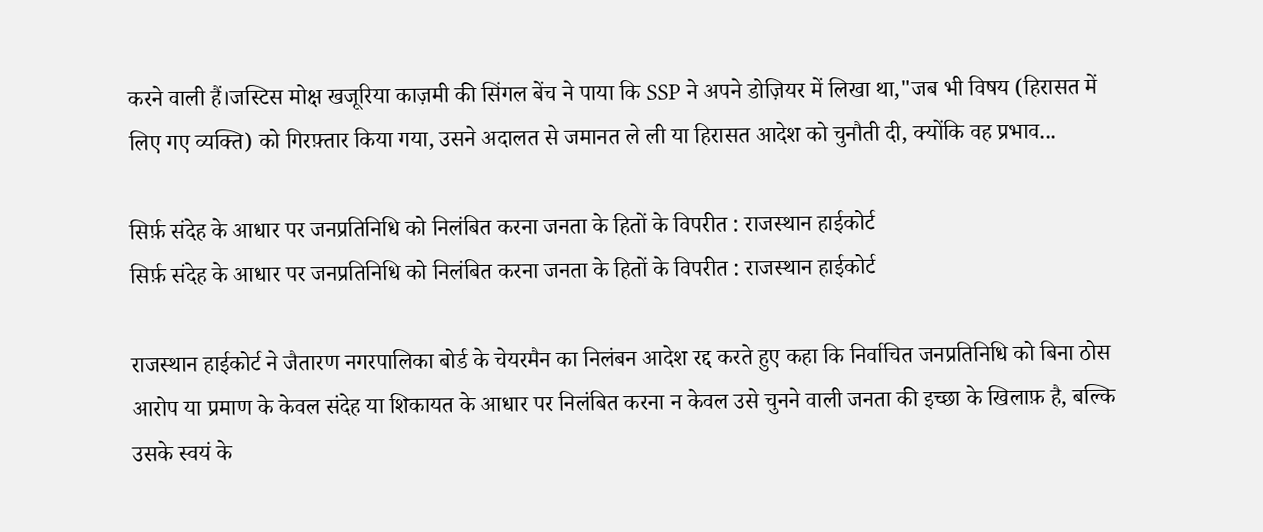करने वाली हैं।जस्टिस मोक्ष खजूरिया काज़मी की सिंगल बेंच ने पाया कि SSP ने अपने डोज़ियर में लिखा था,"जब भी विषय (हिरासत में लिए गए व्यक्ति) को गिरफ़्तार किया गया, उसने अदालत से जमानत ले ली या हिरासत आदेश को चुनौती दी, क्योंकि वह प्रभाव...

सिर्फ़ संदेह के आधार पर जनप्रतिनिधि को निलंबित करना जनता के हितों के विपरीत : राजस्थान हाईकोर्ट
सिर्फ़ संदेह के आधार पर जनप्रतिनिधि को निलंबित करना जनता के हितों के विपरीत : राजस्थान हाईकोर्ट

राजस्थान हाईकोर्ट ने जैतारण नगरपालिका बोर्ड के चेयरमैन का निलंबन आदेश रद्द करते हुए कहा कि निर्वाचित जनप्रतिनिधि को बिना ठोस आरोप या प्रमाण के केवल संदेह या शिकायत के आधार पर निलंबित करना न केवल उसे चुनने वाली जनता की इच्छा के खिलाफ़ है, बल्कि उसके स्वयं के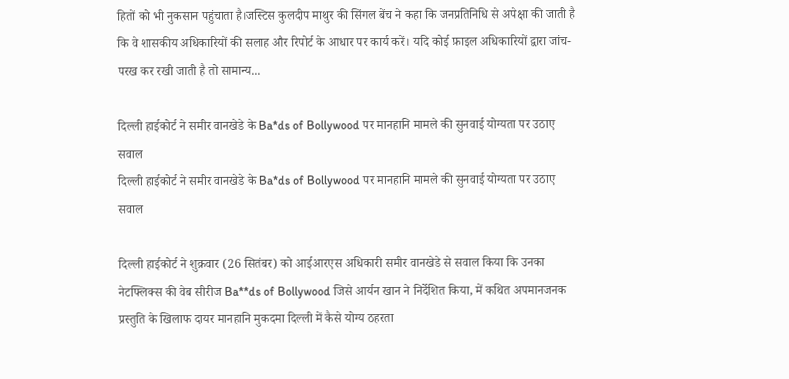हितों को भी नुकसान पहुंचाता है।जस्टिस कुलदीप माथुर की सिंगल बेंच ने कहा कि जनप्रतिनिधि से अपेक्षा की जाती है कि वे शासकीय अधिकारियों की सलाह और रिपोर्ट के आधार पर कार्य करें। यदि कोई फ़ाइल अधिकारियों द्वारा जांच-परख कर रखी जाती है तो सामान्य...

दिल्ली हाईकोर्ट ने समीर वानखेडे के Ba*ds of Bollywood पर मानहानि मामले की सुनवाई योग्यता पर उठाए सवाल
दिल्ली हाईकोर्ट ने समीर वानखेडे के Ba*ds of Bollywood पर मानहानि मामले की सुनवाई योग्यता पर उठाए सवाल

दिल्ली हाईकोर्ट ने शुक्रवार (26 सितंबर) को आईआरएस अधिकारी समीर वानखेडे से सवाल किया कि उनका नेटफ्लिक्स की वेब सीरीज Ba**ds of Bollywood जिसे आर्यन खान ने निर्देशित किया, में कथित अपमानजनक प्रस्तुति के खिलाफ दायर मानहानि मुकदमा दिल्ली में कैसे योग्य ठहरता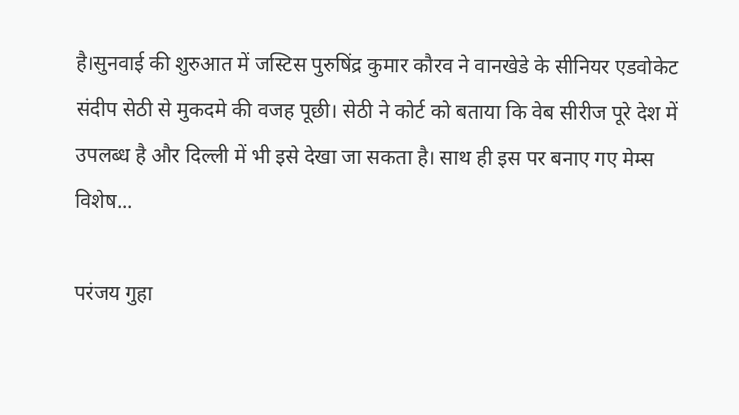है।सुनवाई की शुरुआत में जस्टिस पुरुषिंद्र कुमार कौरव ने वानखेडे के सीनियर एडवोकेट संदीप सेठी से मुकदमे की वजह पूछी। सेठी ने कोर्ट को बताया कि वेब सीरीज पूरे देश में उपलब्ध है और दिल्ली में भी इसे देखा जा सकता है। साथ ही इस पर बनाए गए मेम्स विशेष...

परंजय गुहा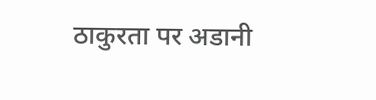ठाकुरता पर अडानी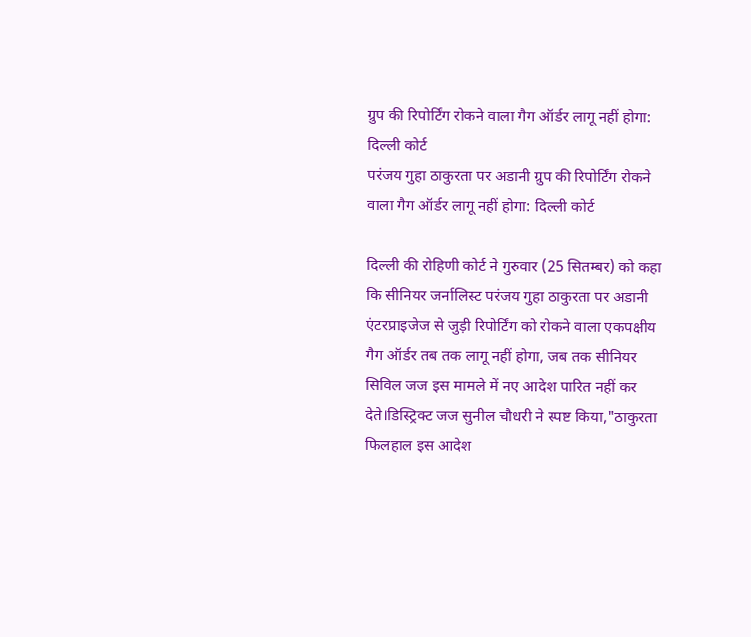ग्रुप की रिपोर्टिंग रोकने वाला गैग ऑर्डर लागू नहीं होगा: दिल्ली कोर्ट
परंजय गुहा ठाकुरता पर अडानी ग्रुप की रिपोर्टिंग रोकने वाला गैग ऑर्डर लागू नहीं होगा: दिल्ली कोर्ट

दिल्ली की रोहिणी कोर्ट ने गुरुवार (25 सितम्बर) को कहा कि सीनियर जर्नालिस्ट परंजय गुहा ठाकुरता पर अडानी एंटरप्राइजेज से जुड़ी रिपोर्टिंग को रोकने वाला एकपक्षीय गैग ऑर्डर तब तक लागू नहीं होगा, जब तक सीनियर सिविल जज इस मामले में नए आदेश पारित नहीं कर देते।डिस्ट्रिक्ट जज सुनील चौधरी ने स्पष्ट किया,"ठाकुरता फिलहाल इस आदेश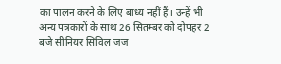का पालन करने के लिए बाध्य नहीं हैं। उन्हें भी अन्य पत्रकारों के साथ 26 सितम्बर को दोपहर 2 बजे सीनियर सिविल जज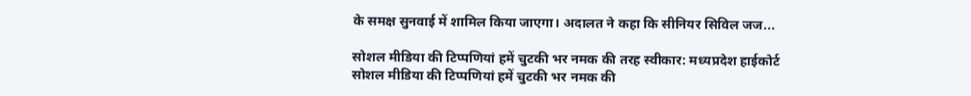के समक्ष सुनवाई में शामिल किया जाएगा। अदालत ने कहा कि सीनियर सिविल जज...

सोशल मीडिया की टिप्पणियां हमें चुटकी भर नमक की तरह स्वीकार: मध्यप्रदेश हाईकोर्ट
सोशल मीडिया की टिप्पणियां हमें चुटकी भर नमक की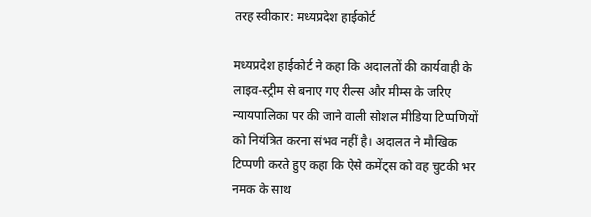तरह स्वीकार: मध्यप्रदेश हाईकोर्ट

मध्यप्रदेश हाईकोर्ट ने कहा कि अदालतों की कार्यवाही के लाइव-स्ट्रीम से बनाए गए रील्स और मीम्स के जरिए न्यायपालिका पर की जाने वाली सोशल मीडिया टिप्पणियों को नियंत्रित करना संभव नहीं है। अदालत ने मौखिक टिप्पणी करते हुए कहा कि ऐसे कमेंट्स को वह चुटकी भर नमक के साथ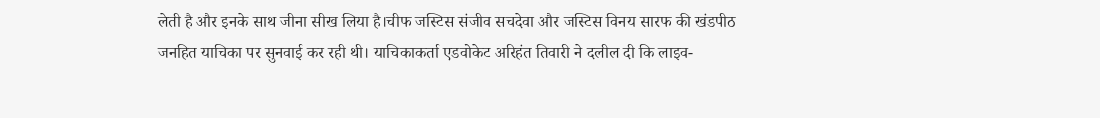लेती है और इनके साथ जीना सीख लिया है।चीफ जस्टिस संजीव सचदेवा और जस्टिस विनय सारफ की खंडपीठ जनहित याचिका पर सुनवाई कर रही थी। याचिकाकर्ता एडवोकेट अरिहंत तिवारी ने दलील दी कि लाइव-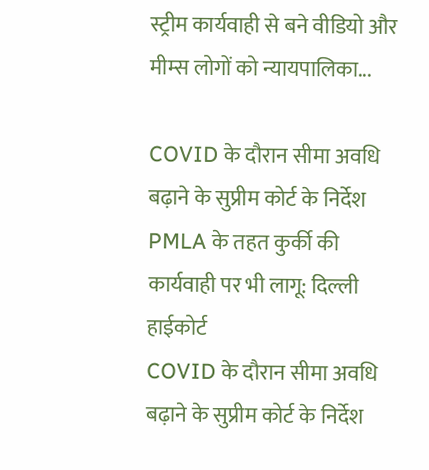स्ट्रीम कार्यवाही से बने वीडियो और मीम्स लोगों को न्यायपालिका...

COVID के दौरान सीमा अवधि बढ़ाने के सुप्रीम कोर्ट के निर्देश PMLA के तहत कुर्की की कार्यवाही पर भी लागू: दिल्ली हाईकोर्ट
COVID के दौरान सीमा अवधि बढ़ाने के सुप्रीम कोर्ट के निर्देश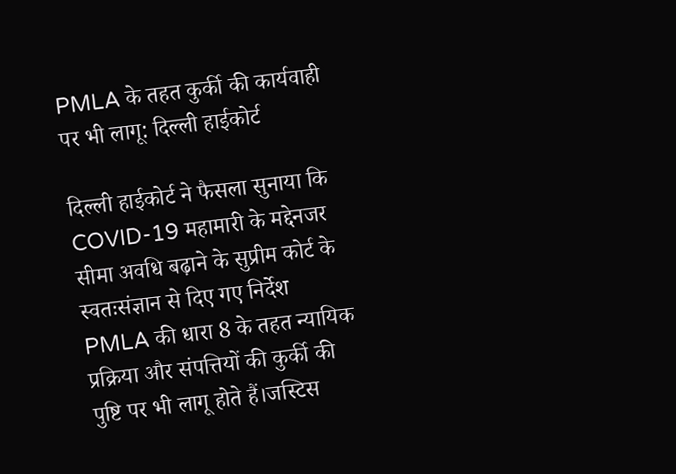PMLA के तहत कुर्की की कार्यवाही पर भी लागू: दिल्ली हाईकोर्ट

दिल्ली हाईकोर्ट ने फैसला सुनाया कि COVID-19 महामारी के मद्देनजर सीमा अवधि बढ़ाने के सुप्रीम कोर्ट के स्वतःसंज्ञान से दिए गए निर्देश PMLA की धारा 8 के तहत न्यायिक प्रक्रिया और संपत्तियों की कुर्की की पुष्टि पर भी लागू होते हैं।जस्टिस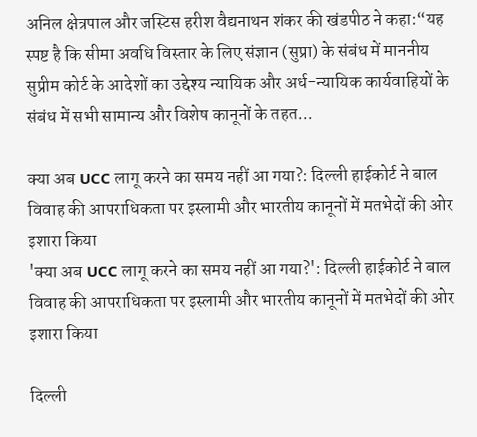अनिल क्षेत्रपाल और जस्टिस हरीश वैद्यनाथन शंकर की खंडपीठ ने कहा:“यह स्पष्ट है कि सीमा अवधि विस्तार के लिए संज्ञान (सुप्रा) के संबंध में माननीय सुप्रीम कोर्ट के आदेशों का उद्देश्य न्यायिक और अर्ध-न्यायिक कार्यवाहियों के संबंध में सभी सामान्य और विशेष कानूनों के तहत...

क्या अब UCC लागू करने का समय नहीं आ गया?: दिल्ली हाईकोर्ट ने बाल विवाह की आपराधिकता पर इस्लामी और भारतीय कानूनों में मतभेदों की ओर इशारा किया
'क्या अब UCC लागू करने का समय नहीं आ गया?': दिल्ली हाईकोर्ट ने बाल विवाह की आपराधिकता पर इस्लामी और भारतीय कानूनों में मतभेदों की ओर इशारा किया

दिल्ली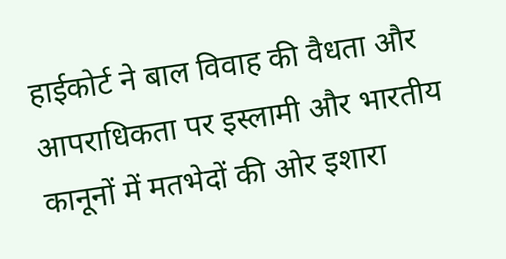हाईकोर्ट ने बाल विवाह की वैधता और आपराधिकता पर इस्लामी और भारतीय कानूनों में मतभेदों की ओर इशारा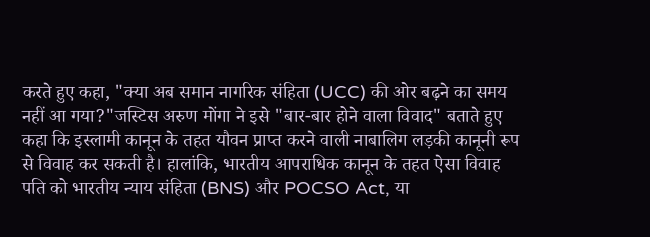करते हुए कहा, "क्या अब समान नागरिक संहिता (UCC) की ओर बढ़ने का समय नहीं आ गया?"जस्टिस अरुण मोंगा ने इसे "बार-बार होने वाला विवाद" बताते हुए कहा कि इस्लामी कानून के तहत यौवन प्राप्त करने वाली नाबालिग लड़की कानूनी रूप से विवाह कर सकती है। हालांकि, भारतीय आपराधिक कानून के तहत ऐसा विवाह पति को भारतीय न्याय संहिता (BNS) और POCSO Act, या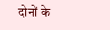दोनों के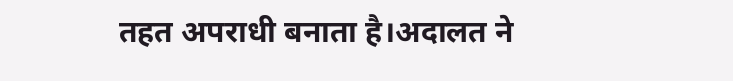तहत अपराधी बनाता है।अदालत ने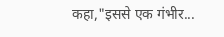कहा,"इससे एक गंभीर...